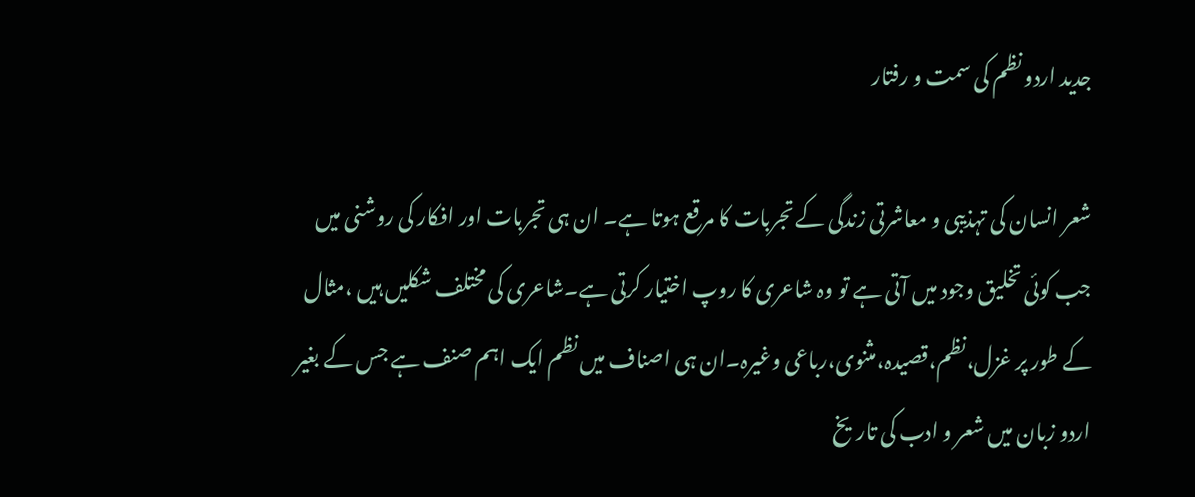جدید اردو نظم کی سمت و رفتار

شعر انسان کی تہذیبی و معاشرتی زندگی کے تجربات کا مرقع ہوتا ہے۔ ان ہی تجربات اور افکار کی روشنی میں جب کوئی تخلیق وجود میں آتی ہے تو وہ شاعری کا روپ اختیار کرتی ہے۔شاعری کی مختلف شکلیں ہیں ،مثال کے طور پر غزل،نظم،قصیدہ،مثنوی،رباعی وغیرہ۔ان ہی اصناف میں نظم ایک اہم صنف ہے جس کے بغیر اردو زبان میں شعر و ادب کی تاریخ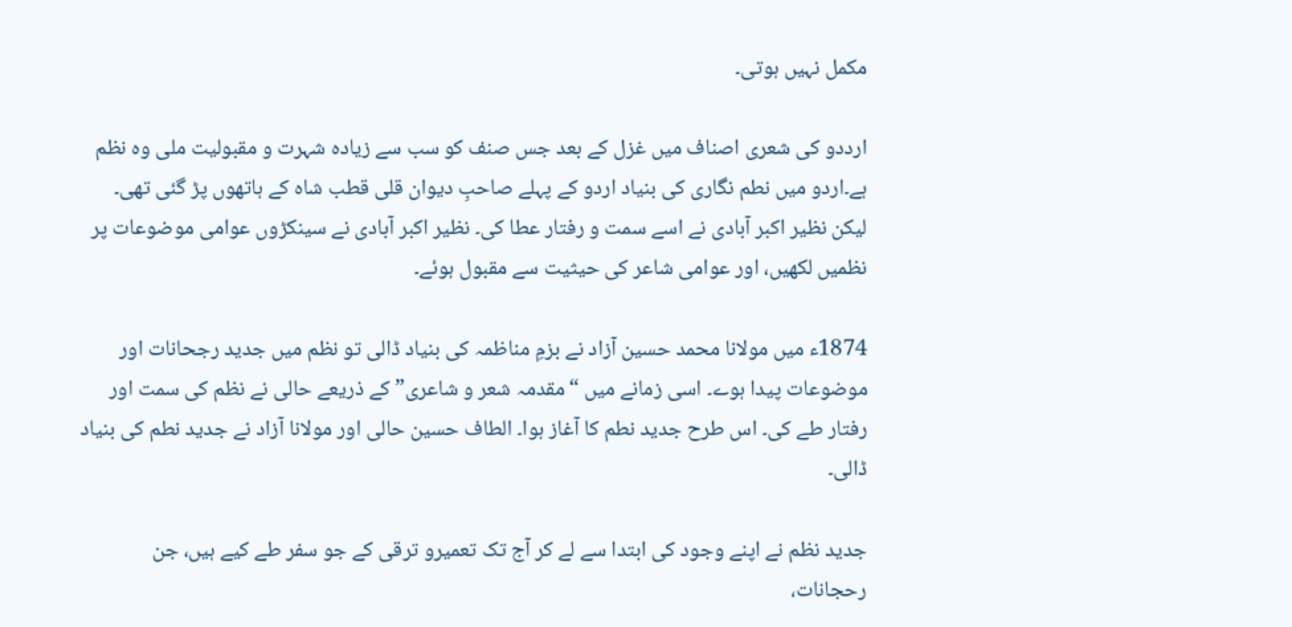مکمل نہیں ہوتی۔

ارددو کی شعری اصناف میں غزل کے بعد جس صنف کو سب سے زیادہ شہرت و مقبولیت ملی وہ نظم ہے۔اردو میں نطم نگاری کی بنیاد اردو کے پہلے صاحبِ دیوان قلی قطب شاہ کے ہاتھوں پڑ گئی تھی۔ لیکن نظیر اکبر آبادی نے اسے سمت و رفتار عطا کی۔ نظیر اکبر آبادی نے سینکڑوں عوامی موضوعات پر نظمیں لکھیں، اور عوامی شاعر کی حیثیت سے مقبول ہوئے۔

1874ء میں مولانا محمد حسین آزاد نے بزمِ مناظمہ کی بنیاد ڈالی تو نظم میں جدید رجحانات اور موضوعات پیدا ہوے۔ اسی زمانے میں “مقدمہ شعر و شاعری” کے ذریعے حالی نے نظم کی سمت اور رفتار طے کی۔ اس طرح جدید نطم کا آغاز ہوا۔ الطاف حسین حالی اور مولانا آزاد نے جدید نطم کی بنیاد ڈالی۔

جدید نظم نے اپنے وجود کی ابتدا سے لے کر آج تک تعمیرو ترقی کے جو سفر طے کیے ہیں، جن رحجانات،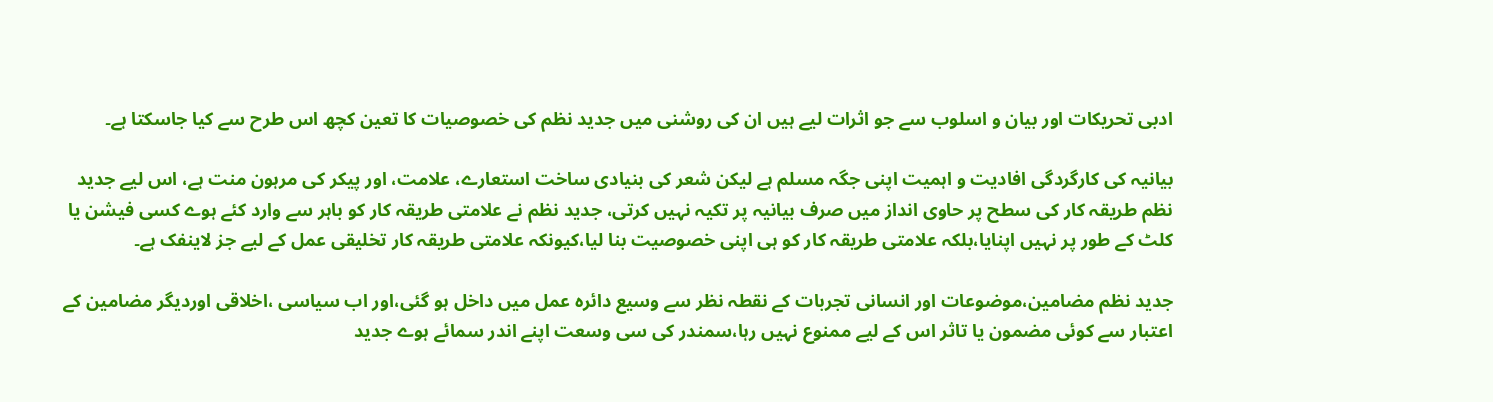ادبی تحریکات اور بیان و اسلوب سے جو اثرات لیے ہیں ان کی روشنی میں جدید نظم کی خصوصیات کا تعین کچھ اس طرح سے کیا جاسکتا ہے۔

بیانیہ کی کارگردگی افادیت و اہمیت اپنی جگہ مسلم ہے لیکن شعر کی بنیادی ساخت استعارے، علامت، اور پیکر کی مرہون منت ہے، اس لیے جدید نظم طریقہ کار کی سطح پر حاوی انداز میں صرف بیانیہ پر تکیہ نہیں کرتی، جدید نظم نے علامتی طریقہ کار کو باہر سے وارد کئے ہوے کسی فیشن یا کلٹ کے طور پر نہیں اپنایا،بلکہ علامتی طریقہ کار کو ہی اپنی خصوصیت بنا لیا،کیونکہ علامتی طریقہ کار تخلیقی عمل کے لیے جز لاینفک ہے۔

جدید نظم مضامین،موضوعات اور انسانی تجربات کے نقطہ نظر سے وسیع دائرہ عمل میں داخل ہو گئی،اور اب سیاسی ،اخلاقی اوردیگر مضامین کے اعتبار سے کوئی مضمون یا تاثر اس کے لیے ممنوع نہیں رہا،سمندر کی سی وسعت اپنے اندر سمائے ہوے جدید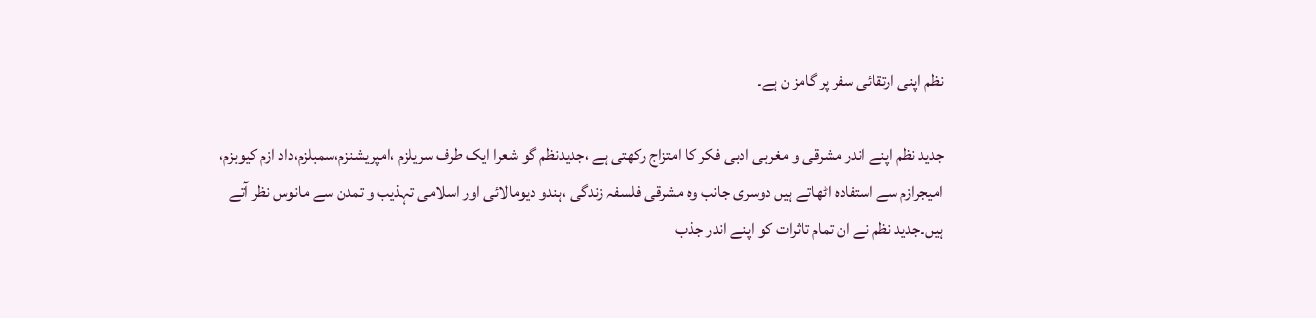نظم اپنی ارتقائی سفر پر گامز ن ہے۔

جدید نظم اپنے اندر مشرقی و مغربی ادبی فکر کا امتزاج رکھتی ہے ،جدیدنظم گو شعرا ایک طرف سریلزم ،امپریشنزم،سمبلزم،داد ازم کیوبزم، امیجرازم سے استفادہ اٹھاتے ہیں دوسری جانب وہ مشرقی فلسفہ زندگی ،ہندو دیومالائی اور اسلامی تہذیب و تمدن سے مانوس نظر آتے ہیں۔جدید نظم نے ان تمام تاثرات کو اپنے اندر جذب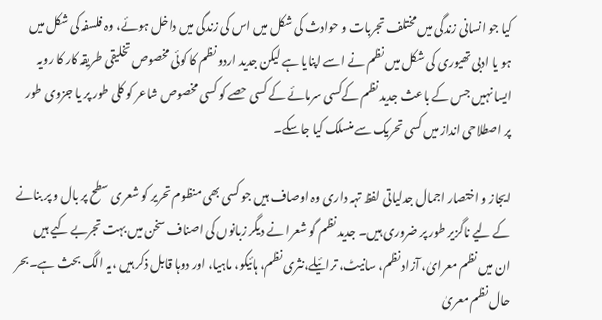کیا جو انسانی زندگی میں مختلف تجربات و حوادث کی شکل میں اس کی زندگی میں داخل ہوئے، وہ فلسفہ کی شکل میں ہو یا ادبی تھیوری کی شکل میں نظم نے اسے اپنایا ہے لیکن جدید اردو نظم کا کوئی مخصوص تخلیقی طریقہ کار کا رویہ ایسا نہیں جس کے باعث جدید نظم کےکسی سرمائے کے کسی حصے کو کسی مخصوص شاعر کو کلی طور پر یا جزوی طور پر اصطلاحی انداز میں کسی تحریک سے منسلک کیا جاسکے۔

ایجاز و اختصار اجمال جدلیاتی لفظ تہہ داری وہ اوصاف ہیں جو کسی بھی منظوم تحریر کو شعری سطح پر بال و پر بنانے کے لیے ناگزیر طور پر ضروری ہیں۔ جدید نظم گو شعرا نے دیگر زبانوں کی اصناف سخن میں بہت تجربے کیے ہیں ان میں نظم معرایٰ، آزاد نظم، سانیٹ، ترائیلے،نثری نظم، ہائیکو، ماہیا، اور دوہا قابل ذکر ہیں ،یہ الگ بحث ہے۔بحر حال نظم معریٰ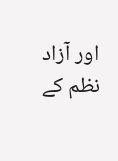اور آزاد نظم کے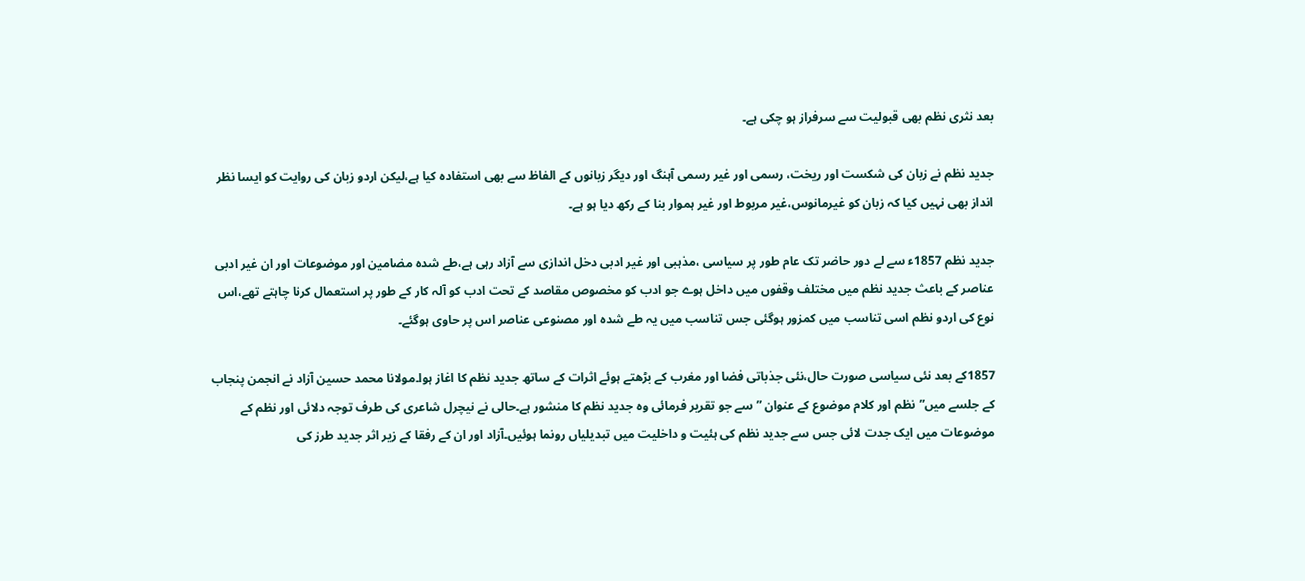بعد نثری نظم بھی قبولیت سے سرفراز ہو چکی ہے۔

جدید نظم نے زبان کی شکست اور ریخت، رسمی اور غیر رسمی آہنگ اور دیگر زبانوں کے الفاظ سے بھی استفادہ کیا ہے،لیکن اردو زبان کی روایت کو ایسا نظر انداز بھی نہیں کیا کہ زبان کو غیرمانوس،غیر مربوط اور غیر ہموار بنا کے رکھ دیا ہو ہے۔

جدید نظم 1857ء سے لے دور حاضر تک عام طور پر سیاسی ،مذہبی اور غیر ادبی دخل اندازی سے آزاد رہی ہے،طے شدہ مضامین اور موضوعات اور ان غیر ادبی عناصر کے باعث جدید نظم میں مختلف وقفوں میں داخل ہوے جو ادب کو مخصوص مقاصد کے تحت ادب کو آلہ کار کے طور پر استعمال کرنا چاہتے تھے،اس نوع کی اردو نظم اسی تناسب میں کمزور ہوگئی جس تناسب میں یہ طے شدہ اور مصنوعی عناصر اس پر حاوی ہوگئے۔

1857کے بعد نئی سیاسی صورت حال،نئی جذباتی فضا اور مغرب کے بڑھتے ہوئے اثرات کے ساتھ جدید نظم کا اغاز ہوا۔مولانا محمد حسین آزاد نے انجمن پنجاب کے جلسے میں”نظم اور کلام موضوع کے عنوان ” سے جو تقریر فرمائی وہ جدید نظم کا منشور ہے۔حالی نے نیچرل شاعری کی طرف توجہ دلائی اور نظم کے موضوعات میں ایک جدت لائی جس سے جدید نظم کی ہئیت و داخلیت میں تبدیلیاں رونما ہوئیں۔آزاد اور ان کے رفقا کے زیر اثر جدید طرز کی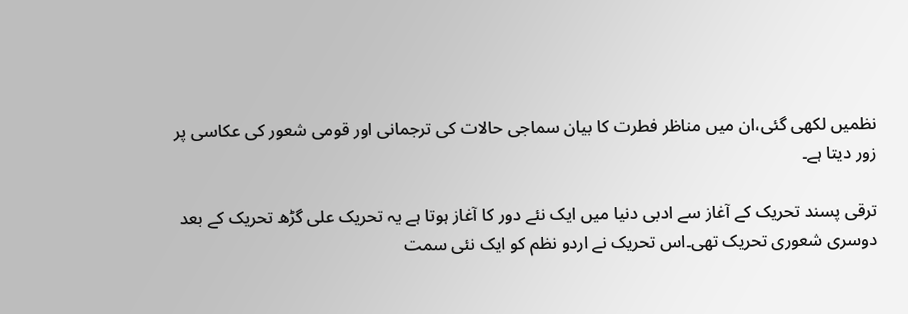نظمیں لکھی گئی،ان میں مناظر فطرت کا بیان سماجی حالات کی ترجمانی اور قومی شعور کی عکاسی پر زور دیتا ہے۔

ترقی پسند تحریک کے آغاز سے ادبی دنیا میں ایک نئے دور کا آغاز ہوتا ہے یہ تحریک علی گڑھ تحریک کے بعد دوسری شعوری تحریک تھی۔اس تحریک نے اردو نظم کو ایک نئی سمت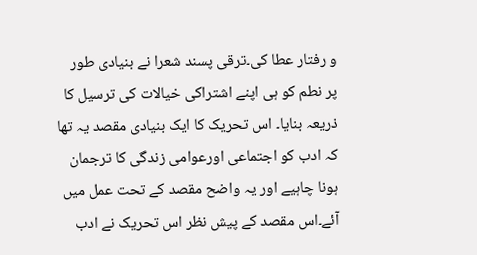و رفتار عطا کی۔ترقی پسند شعرا نے بنیادی طور پر نطم کو ہی اپنے اشتراکی خیالات کی ترسیل کا ذریعہ بنایا۔ اس تحریک کا ایک بنیادی مقصد یہ تھا کہ ادب کو اجتماعی اورعوامی زندگی کا ترجمان ہونا چاہیے اور یہ واضح مقصد کے تحت عمل میں آئے۔اس مقصد کے پیش نظر اس تحریک نے ادب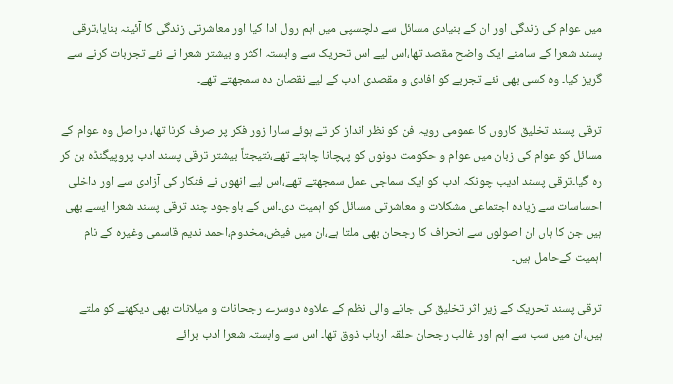میں عوام کی زندگی اور ان کے بنیادی مسائل سے دلچسپی میں اہم رول ادا کیا اور معاشرتی زندگی کا آئینہ بنایا،ترقی پسند شعرا کے سامنے ایک واضح مقصد تھا،اس لیے اس تحریک سے وابستہ اکثر و بیشتر شعرا نے نئے تجربات کرنے سے گریز کیا۔ وہ کسی بھی نئے تجربے کو افادی و مقصدی ادب کے لیے نقصان دہ سمجھتے تھے۔

ترقی پسند تخلیق کاروں کا عمومی رویہ فن کو نظر انداز کر تے ہوئے سارا زور فکر پر صرف کرنا تھا، دراصل وہ عوام کے مسائل کو عوام کی زبان میں عوام و حکومت دونوں کو پہچانا چاہتے تھے،نتیجتاً بیشتر ترقی پسند ادب پروپیگنڈہ بن کر رہ گیا۔ترقی پسند ادیب چونکہ ادب کو ایک سماجی عمل سمجھتے تھے،اس لیے انھوں نے فنکار کی آزادی سے اور داخلی احساسات سے زیادہ اجتماعی مشکلات و معاشرتی مسائل کو اہمیت دی۔اس کے باوجود چند ترقی پسند شعرا ایسے بھی ہیں جن کا ہاں ان اصولوں سے انحراف کا رجحان بھی ملتا ہے،ان میں فیض،مخدوم،احمد ندیم قاسمی وغیرہ کے نام اہمیت کےحامل ہیں۔

ترقی پسند تحریک کے زیر اثر تخلیق کی جانے والی نظم کے علاوہ دوسرے رجحانات و میلانات بھی دیکھنے کو ملتے ہیں،ان میں سب سے اہم اور غالب رجحان حلقہ ارباب ذوق تھا۔ اس سے وابستہ شعرا ادب برائے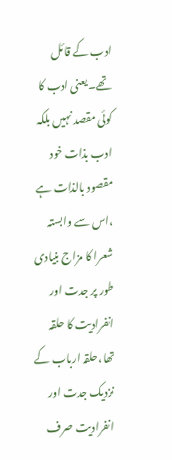ادب کے قائل تھے۔یعنی ادب کا کوئی مقصد نہیں بلکہ ادب بذات خود مقصود بالذات ہے ،اس سے وابستہ شعرا کا مزاج بنیادی طور پر جدت اور انفرادیت کا حلقہ تھا،حلقہ ارباب کے نزدیک جدت اور انفرادیت صرف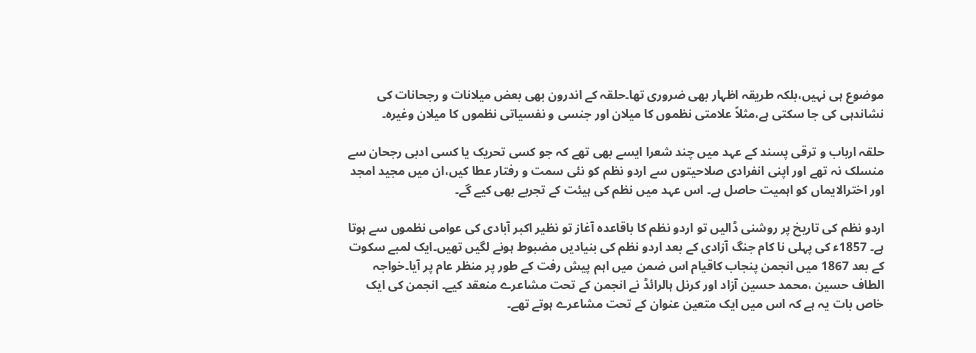موضوع ہی نہیں،بلکہ طریقہ اظہار بھی ضروری تھا۔حلقہ کے اندرون بھی بعض میلانات و رجحانات کی نشاندہی کی جا سکتی ہے،مثلاً علامتی نظموں کا میلان اور جنسی و نفسیاتی نظموں کا میلان وغیرہ۔

حلقہ ارباب و ترقی پسند کے عہد میں چند شعرا ایسے بھی تھے کہ جو کسی تحریک یا کسی ادبی رجحان سے منسلک نہ تھے اور اپنی انفرادی صلاحیتوں سے اردو نظم کو نئی سمت و رفتار عطا کیں،ان میں مجید امجد اور اخترالایماں کو اہمیت حاصل ہے۔ اس عہد میں نظم کی ہیئت کے تجربے بھی کیے گے۔

اردو نظم کی تاریخ پر روشنی ڈالیں تو اردو نظم کا باقاعدہ آغاز تو نظیر اکبر آبادی کی عوامی نظموں سے ہوتا ہے۔ 1857ء کی پہلی نا کام جنگ آزادی کے بعد اردو نظم کی بنیادیں مضبوط ہونے لگیں تھیں۔ایک لمبے سکوت کے بعد 1867 میں انجمن پنجاب کاقیام اس ضمن میں اہم پیش رفت کے طور پر منظر عام پر آیا۔خواجہ الطاف حسین ،محمد حسین آزاد اور کرنل ہالرائڈ نے انجمن کے تحت مشاعرے منعقد کیے۔ انجمن کی ایک خاص بات یہ ہے کہ اس میں ایک متعین عنوان کے تحت مشاعرے ہوتے تھے۔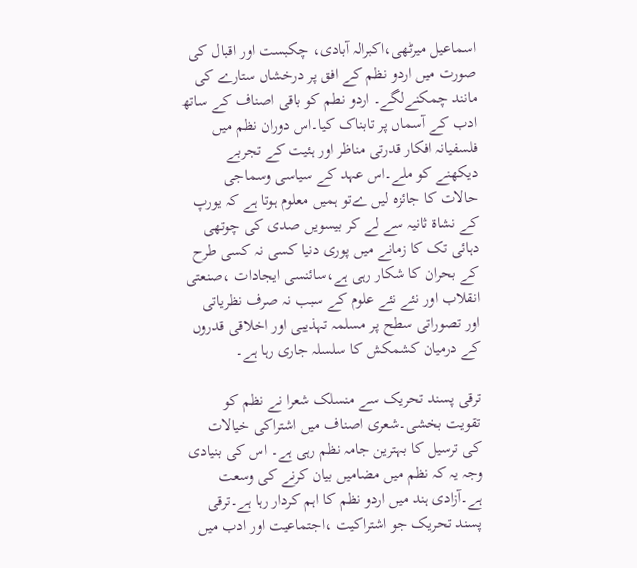اسماعیل میرٹھی،اکبرالہ آبادی، چکبست اور اقبال کی صورت میں اردو نظم کے افق پر درخشاں ستارے کی مانند چمکنےلگے۔ اردو نطم کو باقی اصناف کے ساتھ ادب کے آسماں پر تابناک کیا۔اس دوران نظم میں فلسفیانہ افکار قدرتی مناظر اور ہئیت کے تجربے دیکھنے کو ملے۔اس عہد کے سیاسی وسماجی حالات کا جائزہ لیں ےتو ہمیں معلوم ہوتا ہے کہ یورپ کے نشاة ثانیہ سے لے کر بیسویں صدی کی چوتھی دہائی تک کا زمانے میں پوری دنیا کسی نہ کسی طرح کے بحران کا شکار رہی ہے،سائنسی ایجادات ،صنعتی انقلاب اور نئے نئے علوم کے سبب نہ صرف نظریاتی اور تصوراتی سطح پر مسلمہ تہذیبی اور اخلاقی قدروں کے درمیان کشمکش کا سلسلہ جاری رہا ہے۔

ترقی پسند تحریک سے منسلک شعرا نے نظم کو تقویت بخشی۔شعری اصناف میں اشتراکی خیالات کی ترسیل کا بہترین جامہ نظم رہی ہے۔ اس کی بنیادی وجہ یہ کہ نظم میں مضامیں بیان کرنے کی وسعت ہے۔آزادی ہند میں اردو نظم کا اہم کردار رہا ہے۔ترقی پسند تحریک جو اشتراکیت ،اجتماعیت اور ادب میں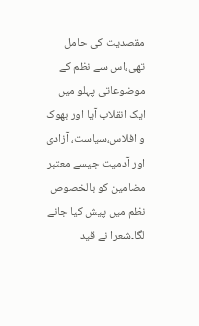مقصدیت کی حامل تھی،اس سے نظم کے موضوعاتی پہلو میں ایک انقلاب آیا اور بھوک و افلاس،سیاست، آزادی اور آدمیت جیسے معتبر مضامین کو بالخصوص نظم میں پیش کیا جانے لگا۔شعرا نے قید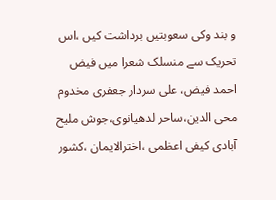و بند وکی سعوبتیں برداشت کیں ،اس تحریک سے منسلک شعرا میں فیض احمد فیض، علی سردار جعفری مخدوم محی الدین،ساحر لدھیانوی،جوش ملیح آبادی کیفی اعظمی ،اخترالایمان ،کشور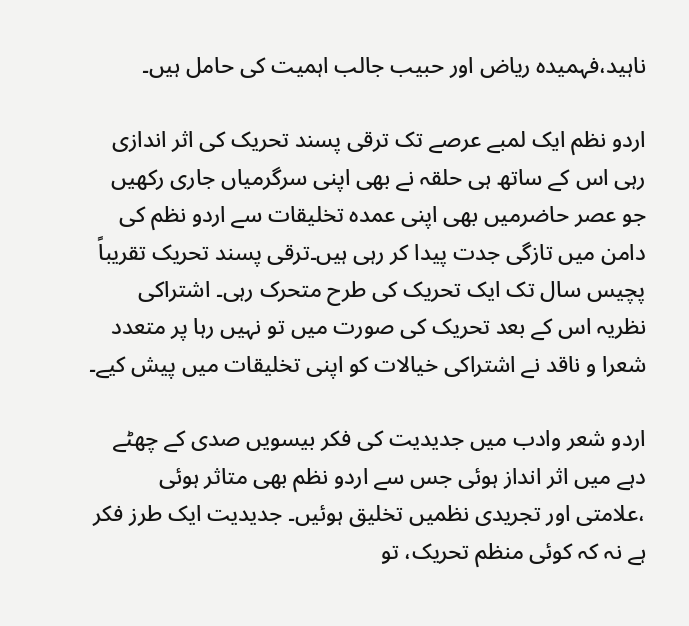ناہید،فہمیدہ ریاض اور حبیب جالب اہمیت کی حامل ہیں۔

اردو نظم ایک لمبے عرصے تک ترقی پسند تحریک کی اثر اندازی رہی اس کے ساتھ ہی حلقہ نے بھی اپنی سرگرمیاں جاری رکھیں جو عصر حاضرمیں بھی اپنی عمدہ تخلیقات سے اردو نظم کی دامن میں تازگی جدت پیدا کر رہی ہیں۔ترقی پسند تحریک تقریباً پچیس سال تک ایک تحریک کی طرح متحرک رہی۔ اشتراکی نظریہ اس کے بعد تحریک کی صورت میں تو نہیں رہا پر متعدد شعرا و ناقد نے اشتراکی خیالات کو اپنی تخلیقات میں پیش کیے۔

اردو شعر وادب میں جدیدیت کی فکر بیسویں صدی کے چھٹے دہے میں اثر انداز ہوئی جس سے اردو نظم بھی متاثر ہوئی ،علامتی اور تجریدی نظمیں تخلیق ہوئیں۔ جدیدیت ایک طرز فکر ہے نہ کہ کوئی منظم تحریک، تو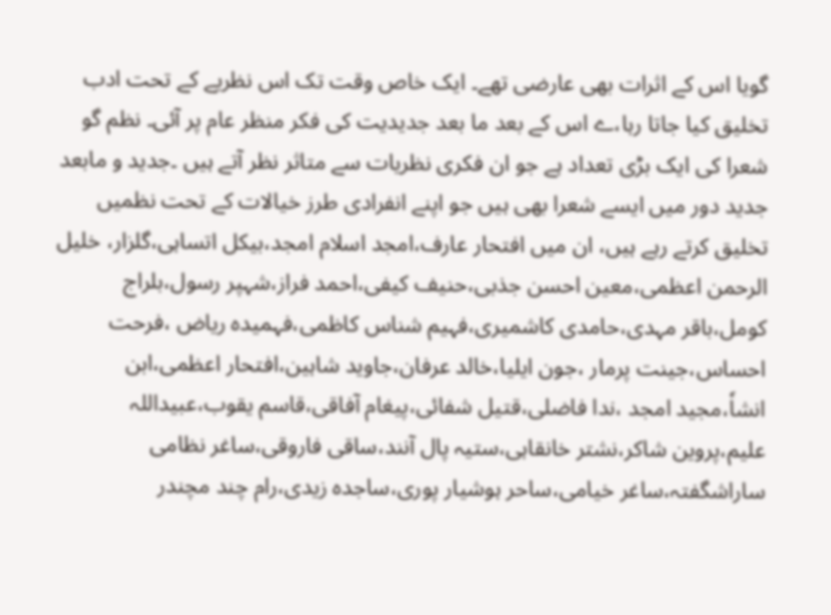گویا اس کے اثرات بھی عارضی تھے۔ ایک خاص وقت تک اس نظریے کے تحت ادب تخلیق کیا جاتا رہا،ے اس کے بعد ما بعد جدیدیت کی فکر منظر عام پر آئی۔ نظم گو شعرا کی ایک بڑی تعداد ہے جو ان فکری نظریات سے متاثر نظر آتے ہیں ۔جدید و مابعد جدید دور میں ایسے شعرا بھی ہیں جو اپنے انفرادی طرز خیالات کے تحت نظمیں تخلیق کرتے رہے ہیں، ان میں افتحار عارف،امجد اسلام امجد،بیکل اتساہی،گلزار، خلیل الرحمن اعظمی،معین احسن جذبی،حنیف کیفی،احمد فراز،شہپر رسول،بلراج کومل،باقر مہدی،حامدی کاشمیری،فہیم شناس کاظمی،فہمیدہ ریاض ،فرحت احساس،جینت پرمار ،جون ایلیا،خالد عرفان،جاوید شاہین،افتحار اعظمی،ابن انشاٗ،مجید امجد ،ندا فاضلی،قتیل شفائی،پیغام آفاقی،قاسم یقوب،عبیداللہ علیم،پروین شاکر،نشتر خانقاہی،ستیہ پال آنند،ساقی فاروقی،ساغر نظامی ساراشگفتہ،ساغر خیامی،ساحر ہوشیار پوری،ساجدہ زیدی،رام چند مچندر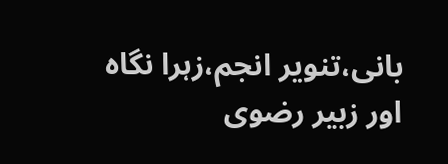بانی،تنویر انجم،زہرا نگاہ اور زبیر رضوی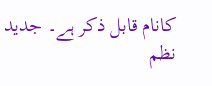کانام قابل ذکر ہے۔ جدید نظم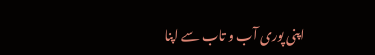اپنی پوری آب و تاب سے اپنا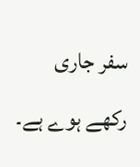سفر جاری رکھے ہوے ہے۔